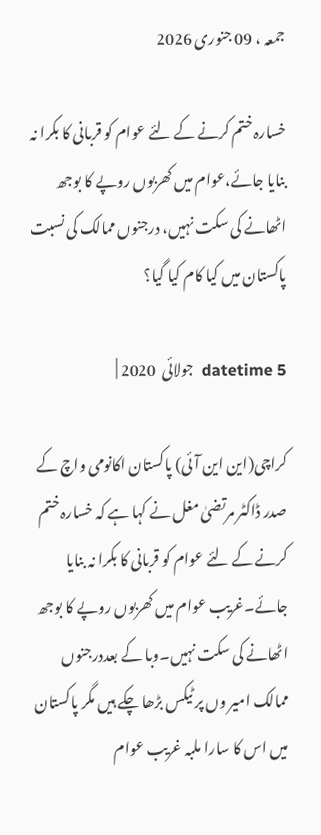جمعہ ، 09 جنوری 2026

خسارہ ختم کرنے کے لئے عوام کو قربانی کا بکرا نہ بنایا جائے،عوام میں کھربوں روپے کا بوجھ اٹھانے کی سکت نہیں، درجنوں ممالک کی نسبت پاکستان میں کیا کام کیا گیا؟

datetime 5  جولائی  2020 |

کراچی(این این آئی) پاکستان اکانومی واچ کے صدر ڈاکٹر مرتضیٰ مغل نے کہا ہے کہ خسارہ ختم کرنے کے لئے عوام کو قربانی کا بکرا نہ بنایا جائے۔غریب عوام میں کھربوں روپے کا بوجھ اٹھانے کی سکت نہیں۔وبا کے بعددرجنوں ممالک امیر وں پر ٹیکس بڑھا چکے ہیں مگر پاکستان میں اس کا سارا ملبہ غریب عوام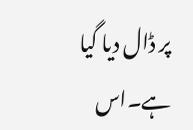پر ڈال دیا گیا ہے۔اس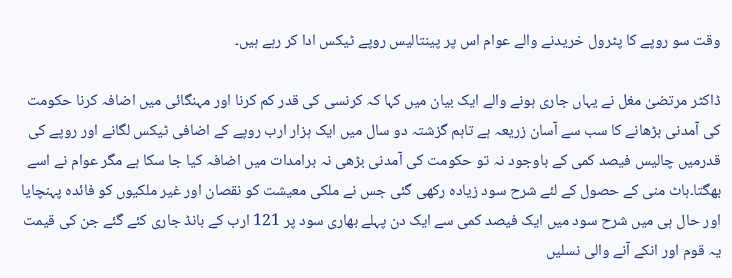وقت سو روپے کا پٹرول خریدنے والے عوام اس پر پینتالیس روپے ٹیکس ادا کر رہے ہیں۔

ڈاکٹر مرتضیٰ مغل نے یہاں جاری ہونے والے ایک بیان میں کہا کہ کرنسی کی قدر کم کرنا اور مہنگائی میں اضافہ کرنا حکومت کی آمدنی بڑھانے کا سب سے آسان زریعہ ہے تاہم گزشتہ دو سال میں ایک ہزار ارب روپے کے اضافی ٹیکس لگانے اور روپے کی قدرمیں چالیس فیصد کمی کے باوجود نہ تو حکومت کی آمدنی بڑھی نہ برامدات میں اضافہ کیا جا سکا ہے مگر عوام نے اسے بھگتا۔ہاٹ منی کے حصول کے لئے شرح سود زیادہ رکھی گئی جس نے ملکی معیشت کو نقصان اور غیر ملکیوں کو فائدہ پہنچایا اور حال ہی میں شرح سود میں ایک فیصد کمی سے ایک دن پہلے بھاری سود پر 121 ارب کے بانڈ جاری کئے گئے جن کی قیمت یہ قوم اور انکے آنے والی نسلیں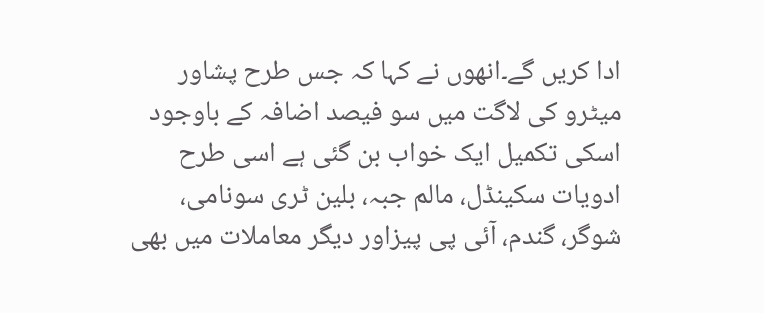ادا کریں گے۔انھوں نے کہا کہ جس طرح پشاور میٹرو کی لاگت میں سو فیصد اضافہ کے باوجود اسکی تکمیل ایک خواب بن گئی ہے اسی طرح ادویات سکینڈل، مالم جبہ، بلین ٹری سونامی، شوگر، گندم، آئی پی پیزاور دیگر معاملات میں بھی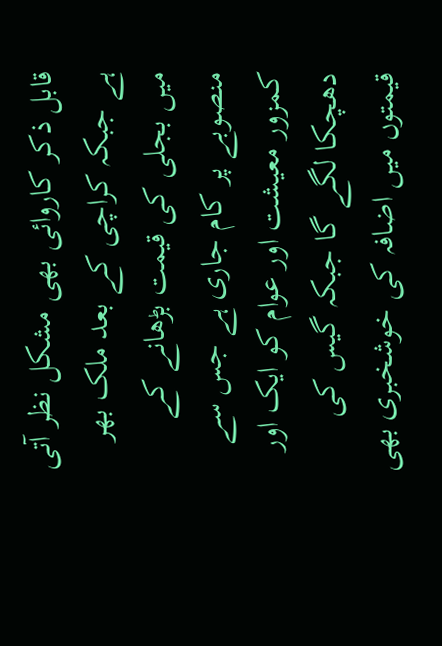قابل ذکر کاروائی بھی مشکل نظر آتی ہے جبکہ کراچی کے بعد ملک بھر میں بجلی کی قیمت بڑھانے کے منصوبے پر کام جاری ہے جس سے کمزور معیشت اور عوام کو ایک اور دھچکا لگے گا جبکہ گیس کی قیمتوں میں اضافہ کی خوشخبری بھی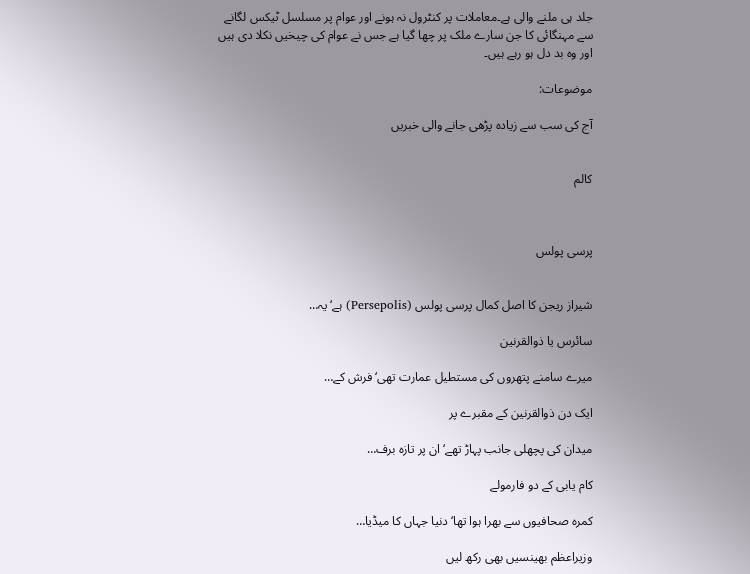جلد ہی ملنے والی ہے۔معاملات پر کنٹرول نہ ہونے اور عوام پر مسلسل ٹیکس لگانے سے مہنگائی کا جن سارے ملک پر چھا گیا ہے جس نے عوام کی چیخیں نکلا دی ہیں اور وہ بد دل ہو رہے ہیں۔

موضوعات:

آج کی سب سے زیادہ پڑھی جانے والی خبریں


کالم



پرسی پولس


شیراز ریجن کا اصل کمال پرسی پولس (Persepolis) ہے‘ یہ…

سائرس یا ذوالقرنین

میرے سامنے پتھروں کی مستطیل عمارت تھی‘ فرش کے…

ایک دن ذوالقرنین کے مقبرے پر

میدان کی پچھلی جانب پہاڑ تھے‘ ان پر تازہ برف…

کام یابی کے دو فارمولے

کمرہ صحافیوں سے بھرا ہوا تھا‘ دنیا جہاں کا میڈیا…

وزیراعظم بھینسیں بھی رکھ لیں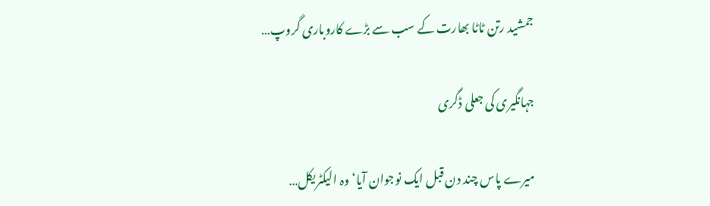جمشید رتن ٹاٹا بھارت کے سب سے بڑے کاروباری گروپ…

جہانگیری کی جعلی ڈگری

میرے پاس چند دن قبل ایک نوجوان آیا‘ وہ الیکٹریکل…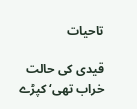تاحیات

قیدی کی حالت خراب تھی‘ کپڑے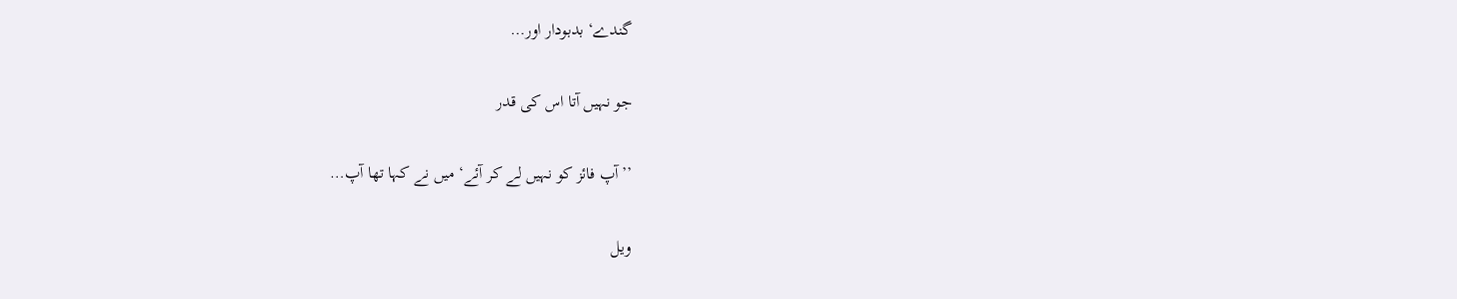گندے‘ بدبودار اور…

جو نہیں آتا اس کی قدر

’’آپ فائز کو نہیں لے کر آئے‘ میں نے کہا تھا آپ…

ویل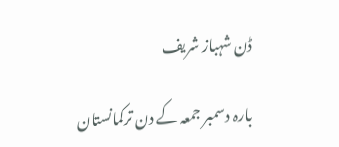ڈن شہباز شریف

بارہ دسمبر جمعہ کے دن ترکمانستان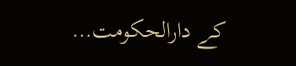کے دارالحکومت…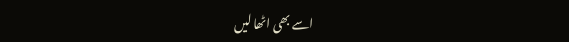اسے بھی اٹھا لیں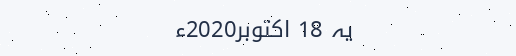یہ 18 اکتوبر2020ء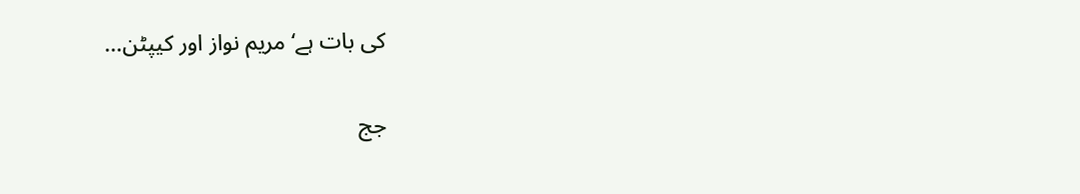کی بات ہے‘ مریم نواز اور کیپٹن…

جج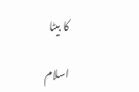کا بیٹا

اسلام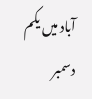آباد میں یکم دسمبر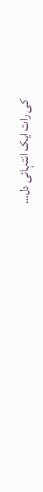کی رات ایک انتہائی دل…